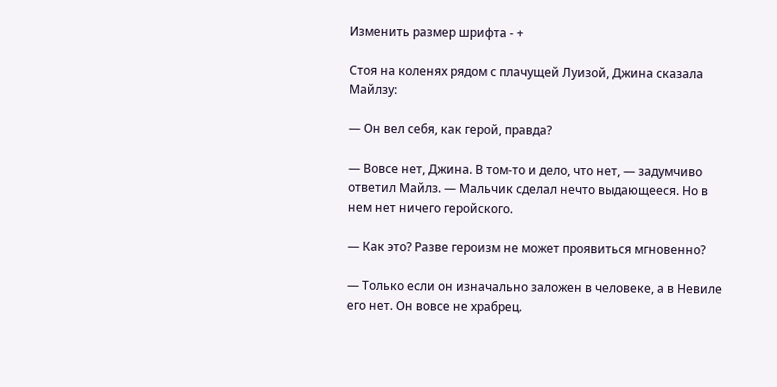Изменить размер шрифта - +

Стоя на коленях рядом с плачущей Луизой, Джина сказала Майлзу:

— Он вел себя, как герой, правда?

— Вовсе нет, Джина. В том-то и дело, что нет, — задумчиво ответил Майлз. — Мальчик сделал нечто выдающееся. Но в нем нет ничего геройского.

— Как это? Разве героизм не может проявиться мгновенно?

— Только если он изначально заложен в человеке, а в Невиле его нет. Он вовсе не храбрец.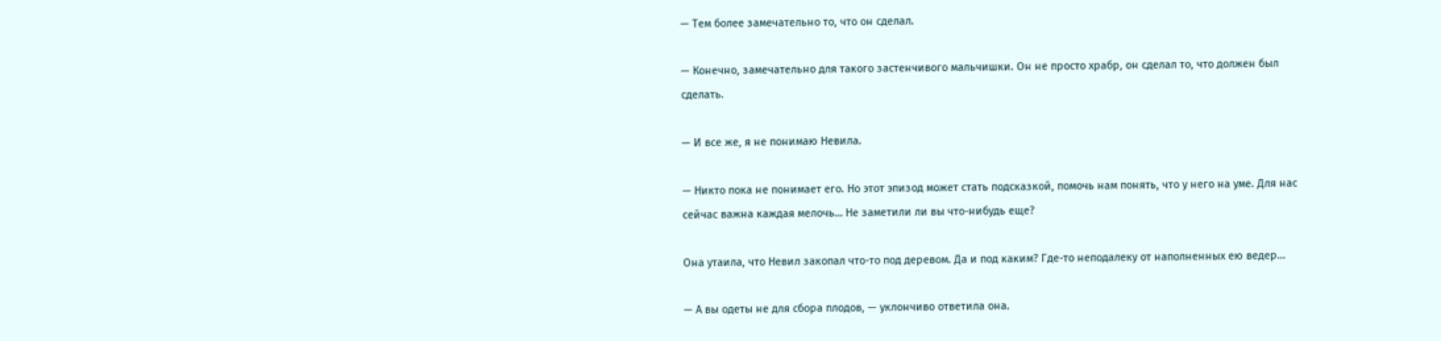— Тем более замечательно то, что он сделал.

— Конечно, замечательно для такого застенчивого мальчишки. Он не просто храбр, он сделал то, что должен был сделать.

— И все же, я не понимаю Невила.

— Никто пока не понимает его. Но этот эпизод может стать подсказкой, помочь нам понять, что у него на уме. Для нас сейчас важна каждая мелочь… Не заметили ли вы что-нибудь еще?

Она утаила, что Невил закопал что-то под деревом. Да и под каким? Где-то неподалеку от наполненных ею ведер…

— А вы одеты не для сбора плодов, — уклончиво ответила она.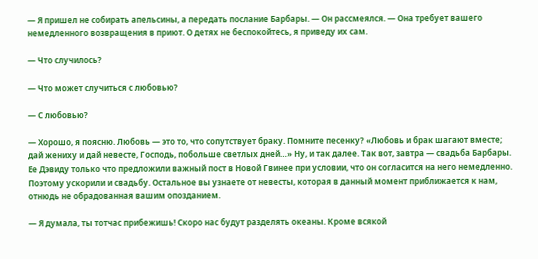— Я пришел не собирать апельсины, а передать послание Барбары. — Он рассмеялся. — Она требует вашего немедленного возвращения в приют. О детях не беспокойтесь, я приведу их сам.

— Что случилось?

— Что может случиться с любовью?

— С любовью?

— Хорошо, я поясню. Любовь — это то, что сопутствует браку. Помните песенку? «Любовь и брак шагают вместе; дай жениху и дай невесте, Господь, побольше светлых дней…» Ну, и так далее. Так вот, завтра — свадьба Барбары. Ее Дэвиду только что предложили важный пост в Новой Гвинее при условии, что он согласится на него немедленно. Поэтому ускорили и свадьбу. Остальное вы узнаете от невесты, которая в данный момент приближается к нам, отнюдь не обрадованная вашим опозданием.

— Я думала, ты тотчас прибежишь! Скоро нас будут разделять океаны. Кроме всякой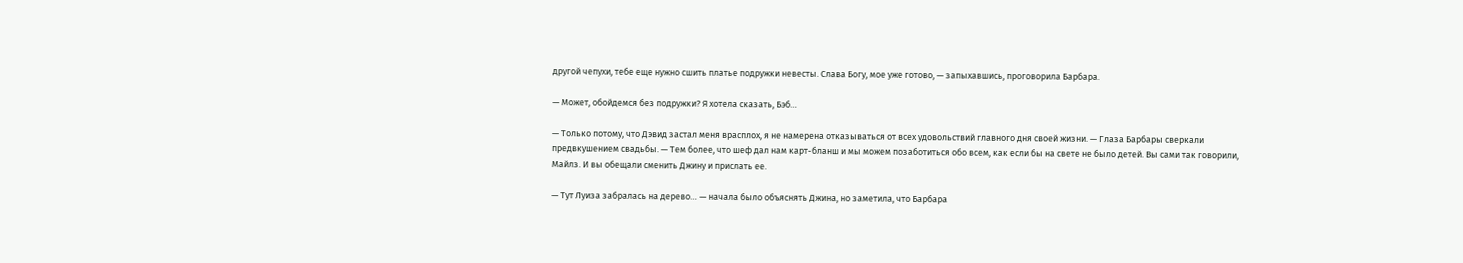другой чепухи, тебе еще нужно сшить платье подружки невесты. Слава Богу, мое уже готово, — запыхавшись, проговорила Барбара.

— Может, обойдемся без подружки? Я хотела сказать, Бэб…

— Только потому, что Дэвид застал меня врасплох, я не намерена отказываться от всех удовольствий главного дня своей жизни. — Глаза Барбары сверкали предвкушением свадьбы. — Тем более, что шеф дал нам карт-бланш и мы можем позаботиться обо всем, как если бы на свете не было детей. Вы сами так говорили, Майлз. И вы обещали сменить Джину и прислать ее.

— Тут Луиза забралась на дерево… — начала было объяснять Джина, но заметила, что Барбара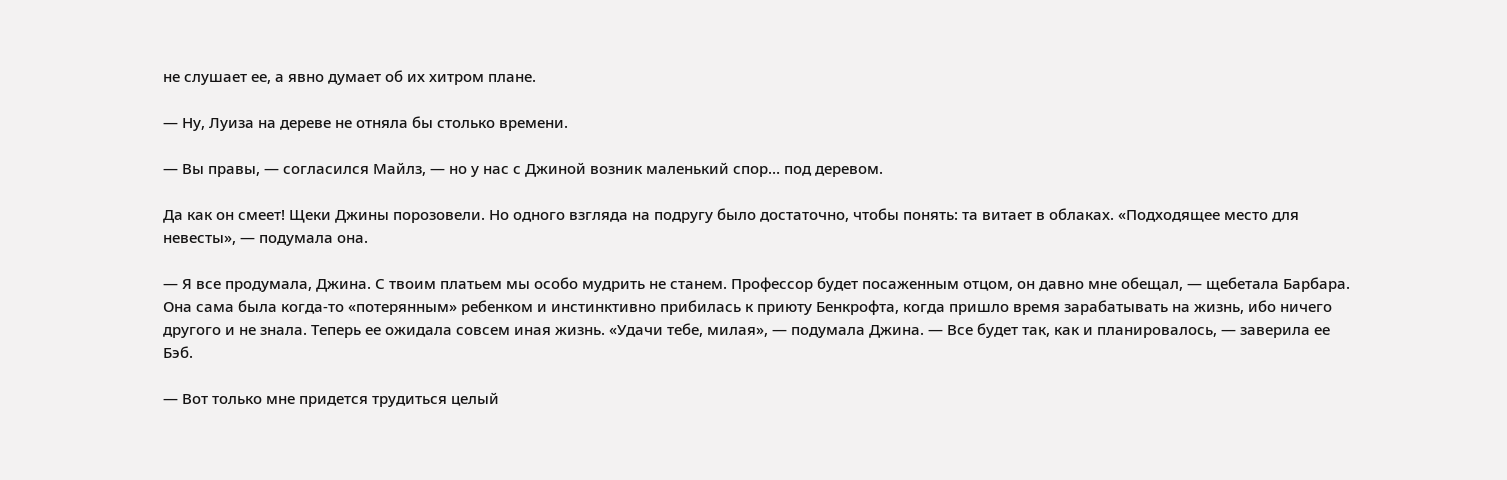не слушает ее, а явно думает об их хитром плане.

— Ну, Луиза на дереве не отняла бы столько времени.

— Вы правы, — согласился Майлз, — но у нас с Джиной возник маленький спор… под деревом.

Да как он смеет! Щеки Джины порозовели. Но одного взгляда на подругу было достаточно, чтобы понять: та витает в облаках. «Подходящее место для невесты», — подумала она.

— Я все продумала, Джина. С твоим платьем мы особо мудрить не станем. Профессор будет посаженным отцом, он давно мне обещал, — щебетала Барбара. Она сама была когда-то «потерянным» ребенком и инстинктивно прибилась к приюту Бенкрофта, когда пришло время зарабатывать на жизнь, ибо ничего другого и не знала. Теперь ее ожидала совсем иная жизнь. «Удачи тебе, милая», — подумала Джина. — Все будет так, как и планировалось, — заверила ее Бэб.

— Вот только мне придется трудиться целый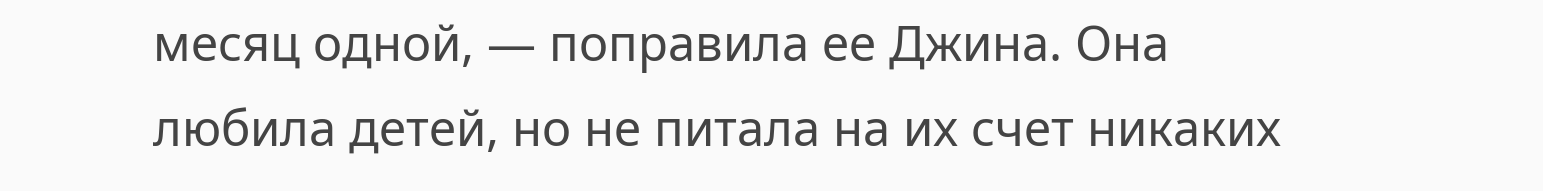месяц одной, — поправила ее Джина. Она любила детей, но не питала на их счет никаких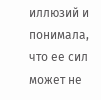иллюзий и понимала, что ее сил может не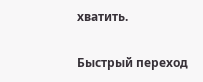хватить.

Быстрый переход